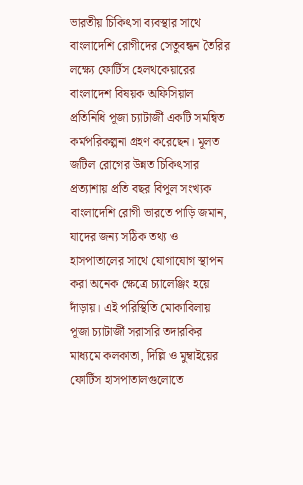ভারতীয় চিকিৎসা ব্যবস্থার সাথে বাংলাদেশি রোগীদের সেতুবন্ধন তৈরির লক্ষ্যে ফোর্টিস হেলথকেয়ারের বাংলাদেশ বিষয়ক অফিসিয়াল প্রতিনিধি পূজা চ্যাটার্জী একটি সমন্বিত কর্মপরিকল্পনা গ্রহণ করেছেন। মূলত জটিল রোগের উন্নত চিকিৎসার প্রত্যাশায় প্রতি বছর বিপুল সংখ্যক বাংলাদেশি রোগী ভারতে পাড়ি জমান, যাদের জন্য সঠিক তথ্য ও হাসপাতালের সাথে যোগাযোগ স্থাপন করা অনেক ক্ষেত্রে চ্যালেঞ্জিং হয়ে দাঁড়ায়। এই পরিস্থিতি মোকাবিলায় পূজা চ্যাটার্জী সরাসরি তদারকির মাধ্যমে কলকাতা, দিল্লি ও মুম্বাইয়ের ফোর্টিস হাসপাতালগুলোতে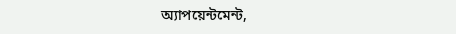অ্যাপয়েন্টমেন্ট,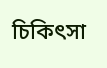চিকিৎসা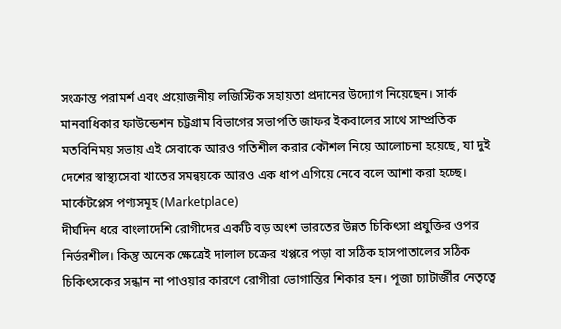সংক্রান্ত পরামর্শ এবং প্রয়োজনীয় লজিস্টিক সহায়তা প্রদানের উদ্যোগ নিয়েছেন। সার্ক মানবাধিকার ফাউন্ডেশন চট্টগ্রাম বিভাগের সভাপতি জাফর ইকবালের সাথে সাম্প্রতিক মতবিনিময় সভায় এই সেবাকে আরও গতিশীল করার কৌশল নিয়ে আলোচনা হয়েছে, যা দুই দেশের স্বাস্থ্যসেবা খাতের সমন্বয়কে আরও এক ধাপ এগিয়ে নেবে বলে আশা করা হচ্ছে।
মার্কেটপ্লেস পণ্যসমূহ (Marketplace)
দীর্ঘদিন ধরে বাংলাদেশি রোগীদের একটি বড় অংশ ভারতের উন্নত চিকিৎসা প্রযুক্তির ওপর নির্ভরশীল। কিন্তু অনেক ক্ষেত্রেই দালাল চক্রের খপ্পরে পড়া বা সঠিক হাসপাতালের সঠিক চিকিৎসকের সন্ধান না পাওয়ার কারণে রোগীরা ভোগান্তির শিকার হন। পূজা চ্যাটার্জীর নেতৃত্বে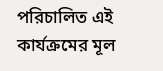পরিচালিত এই কার্যক্রমের মূল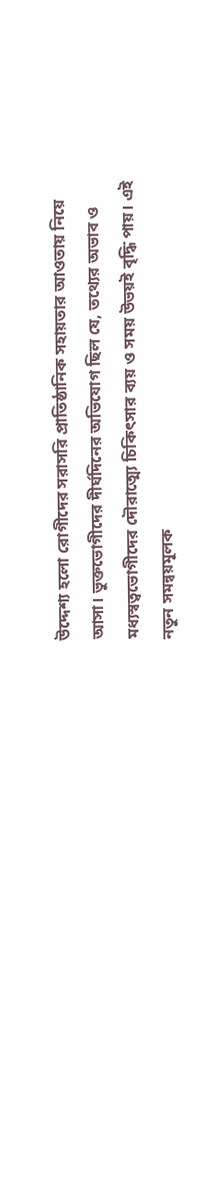উদ্দেশ্য হলো রোগীদের সরাসরি প্রাতিষ্ঠানিক সহায়তার আওতায় নিয়ে আসা। ভুক্তভোগীদের দীর্ঘদিনের অভিযোগ ছিল যে, তথ্যের অভাব ও মধ্যস্বত্বভোগীদের দৌরাত্ম্যে চিকিৎসার ব্যয় ও সময় উভয়ই বৃদ্ধি পায়। এই নতুন সমন্বয়মূলক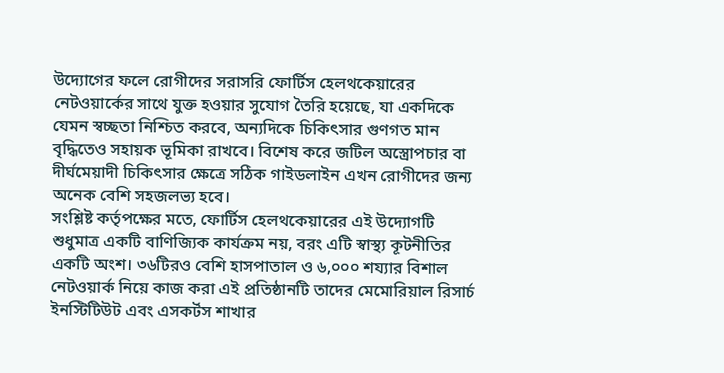উদ্যোগের ফলে রোগীদের সরাসরি ফোর্টিস হেলথকেয়ারের নেটওয়ার্কের সাথে যুক্ত হওয়ার সুযোগ তৈরি হয়েছে, যা একদিকে যেমন স্বচ্ছতা নিশ্চিত করবে, অন্যদিকে চিকিৎসার গুণগত মান বৃদ্ধিতেও সহায়ক ভূমিকা রাখবে। বিশেষ করে জটিল অস্ত্রোপচার বা দীর্ঘমেয়াদী চিকিৎসার ক্ষেত্রে সঠিক গাইডলাইন এখন রোগীদের জন্য অনেক বেশি সহজলভ্য হবে।
সংশ্লিষ্ট কর্তৃপক্ষের মতে, ফোর্টিস হেলথকেয়ারের এই উদ্যোগটি শুধুমাত্র একটি বাণিজ্যিক কার্যক্রম নয়, বরং এটি স্বাস্থ্য কূটনীতির একটি অংশ। ৩৬টিরও বেশি হাসপাতাল ও ৬,০০০ শয্যার বিশাল নেটওয়ার্ক নিয়ে কাজ করা এই প্রতিষ্ঠানটি তাদের মেমোরিয়াল রিসার্চ ইনস্টিটিউট এবং এসকর্টস শাখার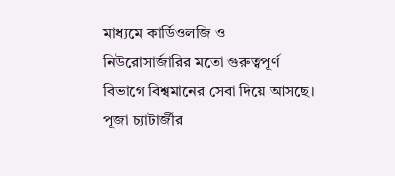মাধ্যমে কার্ডিওলজি ও নিউরোসার্জারির মতো গুরুত্বপূর্ণ বিভাগে বিশ্বমানের সেবা দিয়ে আসছে। পূজা চ্যাটার্জীর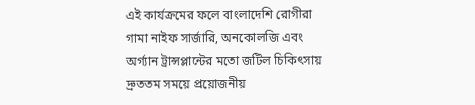এই কার্যক্রমের ফলে বাংলাদেশি রোগীরা গামা নাইফ সার্জারি, অনকোলজি এবং অর্গ্যান ট্রান্সপ্লান্টের মতো জটিল চিকিৎসায় দ্রুততম সময়ে প্রয়োজনীয়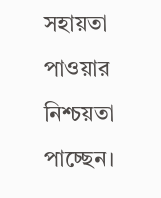সহায়তা পাওয়ার নিশ্চয়তা পাচ্ছেন।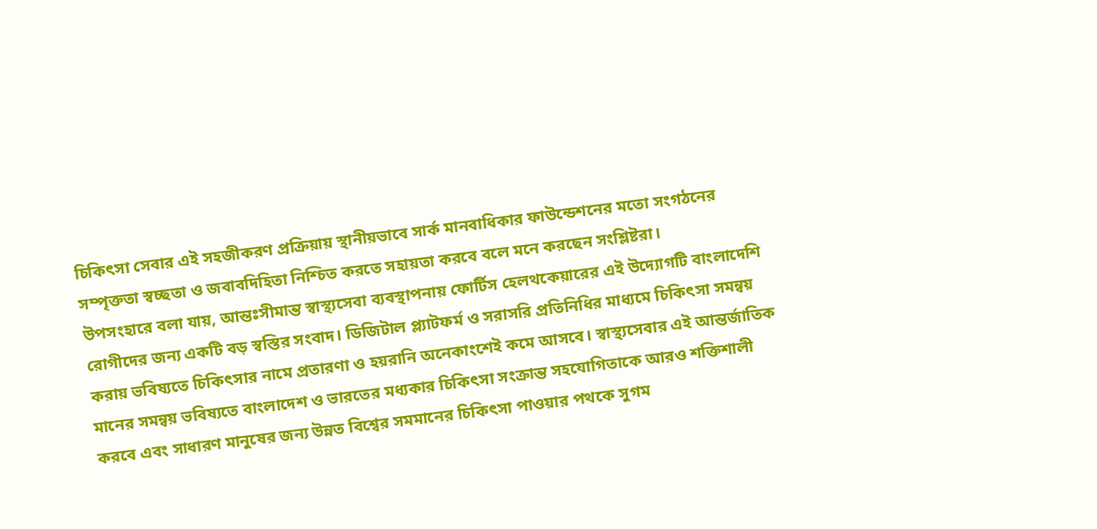চিকিৎসা সেবার এই সহজীকরণ প্রক্রিয়ায় স্থানীয়ভাবে সার্ক মানবাধিকার ফাউন্ডেশনের মতো সংগঠনের সম্পৃক্ততা স্বচ্ছতা ও জবাবদিহিতা নিশ্চিত করতে সহায়তা করবে বলে মনে করছেন সংশ্লিষ্টরা।
উপসংহারে বলা যায়, আন্তঃসীমান্ত স্বাস্থ্যসেবা ব্যবস্থাপনায় ফোর্টিস হেলথকেয়ারের এই উদ্যোগটি বাংলাদেশি রোগীদের জন্য একটি বড় স্বস্তির সংবাদ। ডিজিটাল প্ল্যাটফর্ম ও সরাসরি প্রতিনিধির মাধ্যমে চিকিৎসা সমন্বয় করায় ভবিষ্যতে চিকিৎসার নামে প্রতারণা ও হয়রানি অনেকাংশেই কমে আসবে। স্বাস্থ্যসেবার এই আন্তর্জাতিক মানের সমন্বয় ভবিষ্যতে বাংলাদেশ ও ভারতের মধ্যকার চিকিৎসা সংক্রান্ত সহযোগিতাকে আরও শক্তিশালী করবে এবং সাধারণ মানুষের জন্য উন্নত বিশ্বের সমমানের চিকিৎসা পাওয়ার পথকে সুগম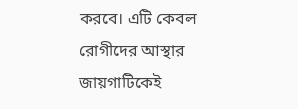করবে। এটি কেবল রোগীদের আস্থার জায়গাটিকেই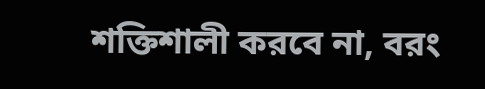শক্তিশালী করবে না, বরং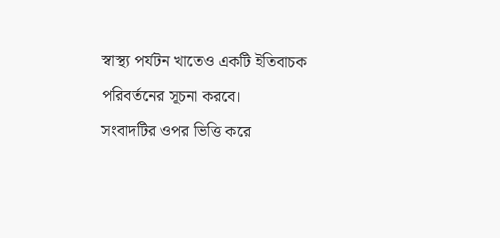স্বাস্থ্য পর্যটন খাতেও একটি ইতিবাচক পরিবর্তনের সূচনা করবে।
সংবাদটির ওপর ভিত্তি করে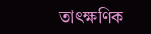তাৎক্ষণিক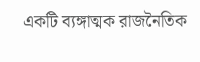একটি ব্যঙ্গাত্মক রাজনৈতিক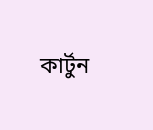কার্টুন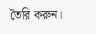তৈরি করুন।